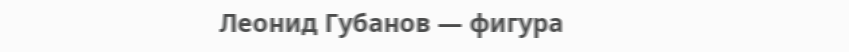Леонид Губанов — фигура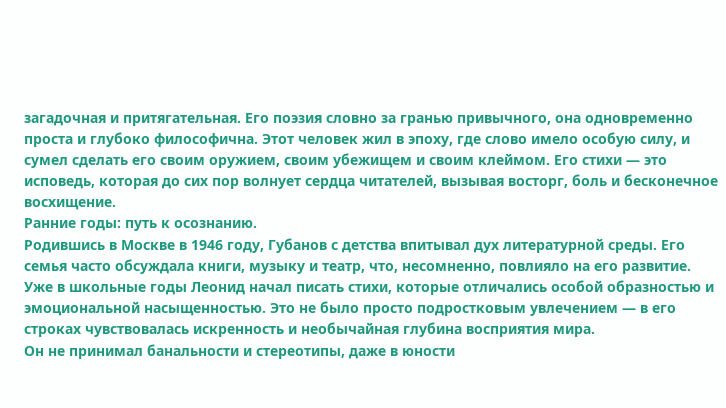загадочная и притягательная. Его поэзия словно за гранью привычного, она одновременно проста и глубоко философична. Этот человек жил в эпоху, где слово имело особую силу, и сумел сделать его своим оружием, своим убежищем и своим клеймом. Его стихи — это исповедь, которая до сих пор волнует сердца читателей, вызывая восторг, боль и бесконечное восхищение.
Ранние годы: путь к осознанию.
Родившись в Москве в 1946 году, Губанов с детства впитывал дух литературной среды. Его семья часто обсуждала книги, музыку и театр, что, несомненно, повлияло на его развитие. Уже в школьные годы Леонид начал писать стихи, которые отличались особой образностью и эмоциональной насыщенностью. Это не было просто подростковым увлечением — в его строках чувствовалась искренность и необычайная глубина восприятия мира.
Он не принимал банальности и стереотипы, даже в юности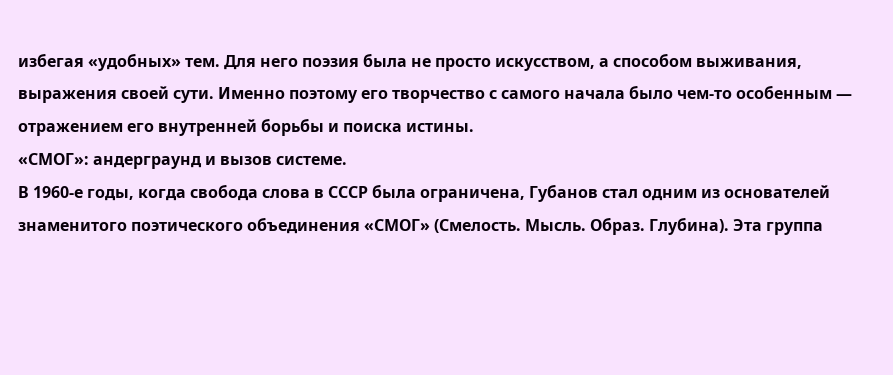избегая «удобных» тем. Для него поэзия была не просто искусством, а способом выживания, выражения своей сути. Именно поэтому его творчество с самого начала было чем-то особенным — отражением его внутренней борьбы и поиска истины.
«СМОГ»: андерграунд и вызов системе.
В 1960-е годы, когда свобода слова в СССР была ограничена, Губанов стал одним из основателей знаменитого поэтического объединения «СМОГ» (Смелость. Мысль. Образ. Глубина). Эта группа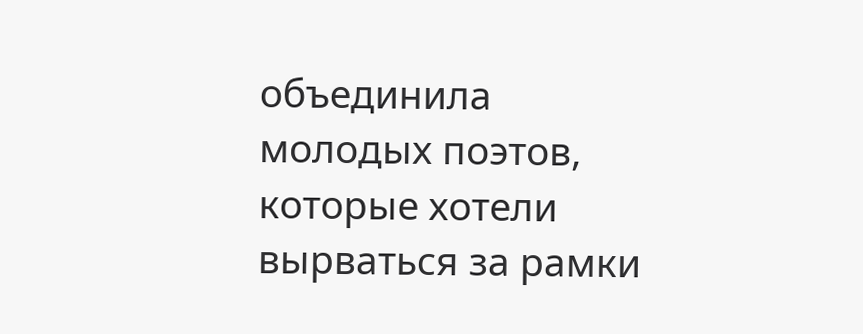объединила молодых поэтов, которые хотели вырваться за рамки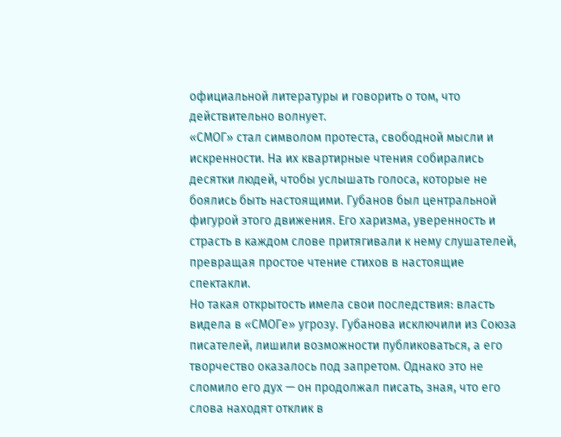официальной литературы и говорить о том, что действительно волнует.
«СМОГ» стал символом протеста, свободной мысли и искренности. На их квартирные чтения собирались десятки людей, чтобы услышать голоса, которые не боялись быть настоящими. Губанов был центральной фигурой этого движения. Его харизма, уверенность и страсть в каждом слове притягивали к нему слушателей, превращая простое чтение стихов в настоящие спектакли.
Но такая открытость имела свои последствия: власть видела в «СМОГе» угрозу. Губанова исключили из Союза писателей, лишили возможности публиковаться, а его творчество оказалось под запретом. Однако это не сломило его дух — он продолжал писать, зная, что его слова находят отклик в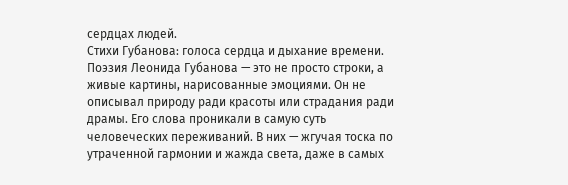сердцах людей.
Стихи Губанова: голоса сердца и дыхание времени.
Поэзия Леонида Губанова — это не просто строки, а живые картины, нарисованные эмоциями. Он не описывал природу ради красоты или страдания ради драмы. Его слова проникали в самую суть человеческих переживаний. В них — жгучая тоска по утраченной гармонии и жажда света, даже в самых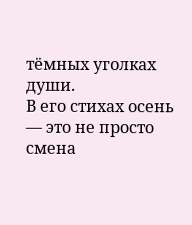тёмных уголках души.
В его стихах осень — это не просто смена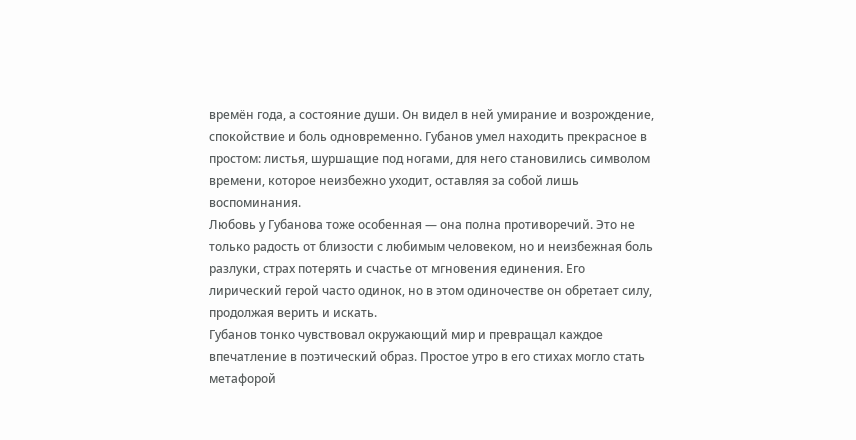времён года, а состояние души. Он видел в ней умирание и возрождение, спокойствие и боль одновременно. Губанов умел находить прекрасное в простом: листья, шуршащие под ногами, для него становились символом времени, которое неизбежно уходит, оставляя за собой лишь воспоминания.
Любовь у Губанова тоже особенная — она полна противоречий. Это не только радость от близости с любимым человеком, но и неизбежная боль разлуки, страх потерять и счастье от мгновения единения. Его лирический герой часто одинок, но в этом одиночестве он обретает силу, продолжая верить и искать.
Губанов тонко чувствовал окружающий мир и превращал каждое впечатление в поэтический образ. Простое утро в его стихах могло стать метафорой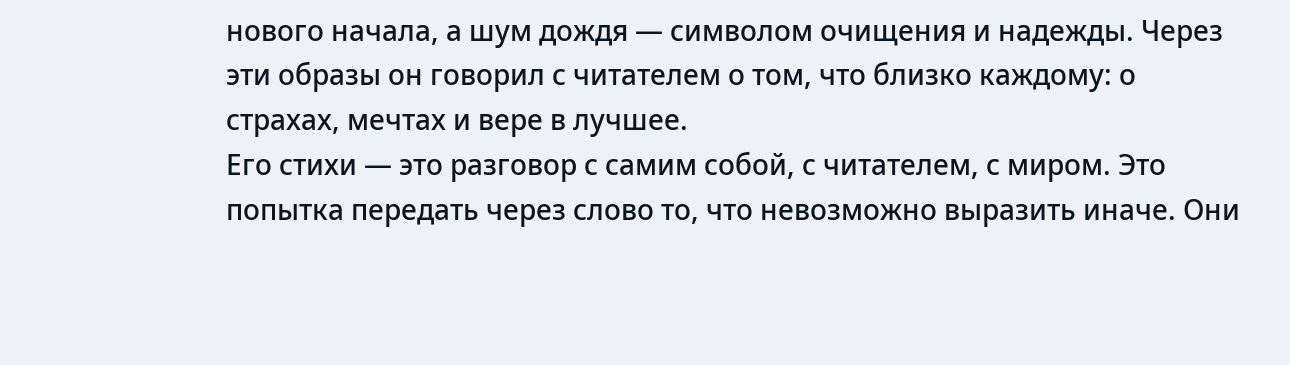нового начала, а шум дождя — символом очищения и надежды. Через эти образы он говорил с читателем о том, что близко каждому: о страхах, мечтах и вере в лучшее.
Его стихи — это разговор с самим собой, с читателем, с миром. Это попытка передать через слово то, что невозможно выразить иначе. Они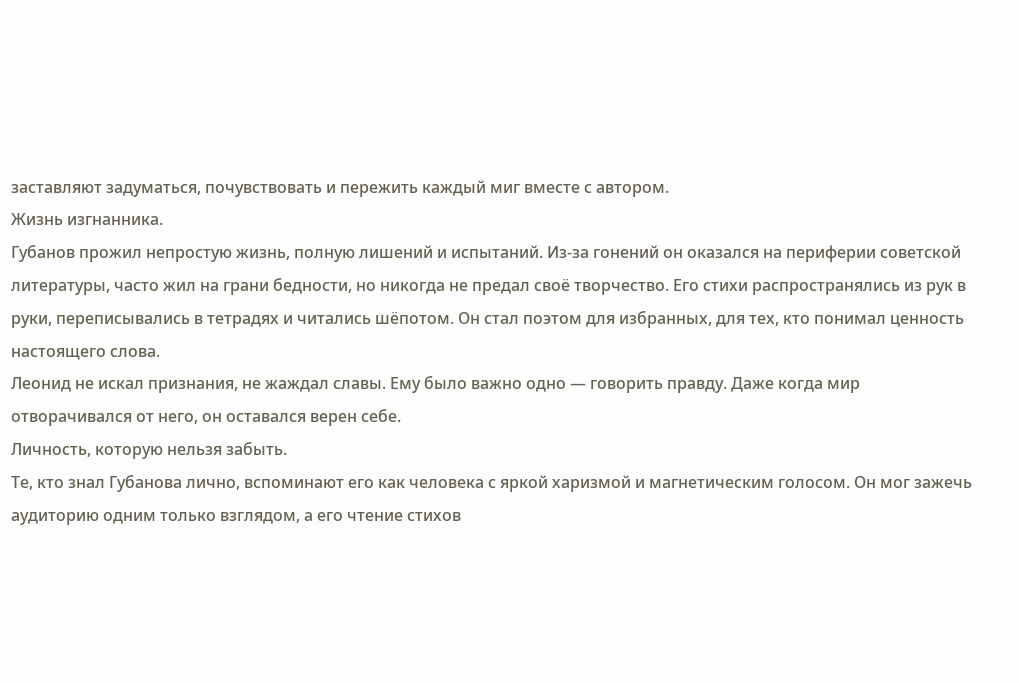заставляют задуматься, почувствовать и пережить каждый миг вместе с автором.
Жизнь изгнанника.
Губанов прожил непростую жизнь, полную лишений и испытаний. Из-за гонений он оказался на периферии советской литературы, часто жил на грани бедности, но никогда не предал своё творчество. Его стихи распространялись из рук в руки, переписывались в тетрадях и читались шёпотом. Он стал поэтом для избранных, для тех, кто понимал ценность настоящего слова.
Леонид не искал признания, не жаждал славы. Ему было важно одно — говорить правду. Даже когда мир отворачивался от него, он оставался верен себе.
Личность, которую нельзя забыть.
Те, кто знал Губанова лично, вспоминают его как человека с яркой харизмой и магнетическим голосом. Он мог зажечь аудиторию одним только взглядом, а его чтение стихов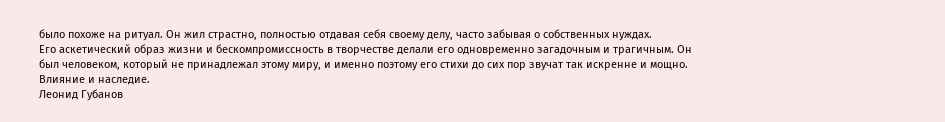было похоже на ритуал. Он жил страстно, полностью отдавая себя своему делу, часто забывая о собственных нуждах.
Его аскетический образ жизни и бескомпромиссность в творчестве делали его одновременно загадочным и трагичным. Он был человеком, который не принадлежал этому миру, и именно поэтому его стихи до сих пор звучат так искренне и мощно.
Влияние и наследие.
Леонид Губанов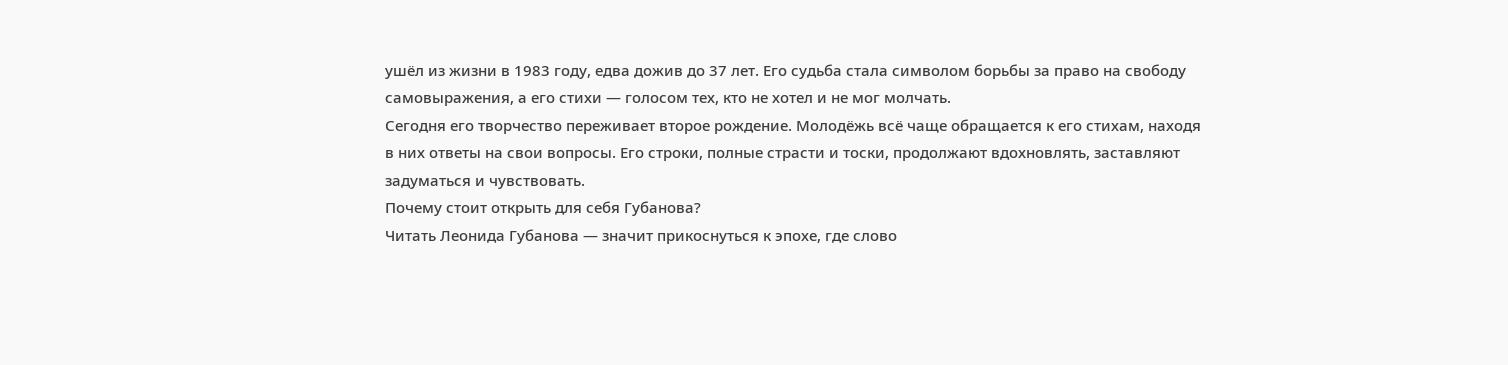ушёл из жизни в 1983 году, едва дожив до 37 лет. Его судьба стала символом борьбы за право на свободу самовыражения, а его стихи — голосом тех, кто не хотел и не мог молчать.
Сегодня его творчество переживает второе рождение. Молодёжь всё чаще обращается к его стихам, находя в них ответы на свои вопросы. Его строки, полные страсти и тоски, продолжают вдохновлять, заставляют задуматься и чувствовать.
Почему стоит открыть для себя Губанова?
Читать Леонида Губанова — значит прикоснуться к эпохе, где слово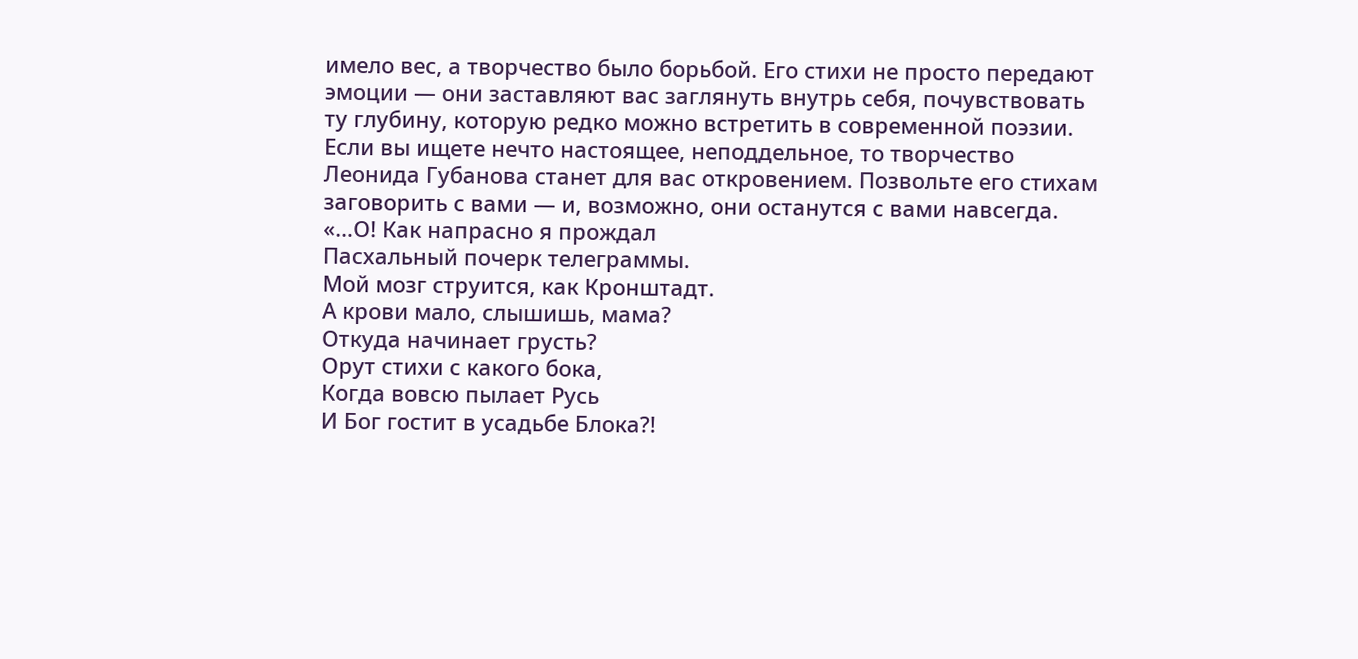имело вес, а творчество было борьбой. Его стихи не просто передают эмоции — они заставляют вас заглянуть внутрь себя, почувствовать ту глубину, которую редко можно встретить в современной поэзии.
Если вы ищете нечто настоящее, неподдельное, то творчество Леонида Губанова станет для вас откровением. Позвольте его стихам заговорить с вами — и, возможно, они останутся с вами навсегда.
«…О! Как напрасно я прождал
Пасхальный почерк телеграммы.
Мой мозг струится, как Кронштадт.
А крови мало, слышишь, мама?
Откуда начинает грусть?
Орут стихи с какого бока,
Когда вовсю пылает Русь
И Бог гостит в усадьбе Блока?!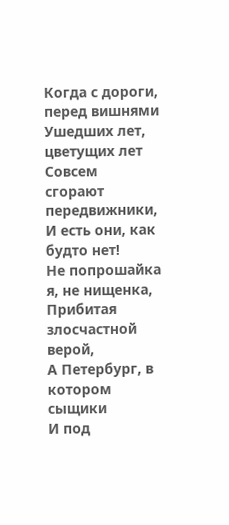Когда с дороги, перед вишнями
Ушедших лет, цветущих лет
Совсем сгорают передвижники,
И есть они, как будто нет!
Не попрошайка я, не нищенка,
Прибитая злосчастной верой,
А Петербург, в котором сыщики
И под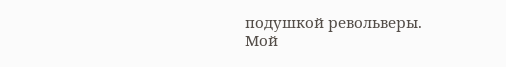подушкой револьверы.
Мой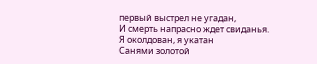первый выстрел не угадан,
И смерть напрасно ждет свиданья.
Я околдован, я укатан
Санями золотой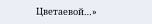Цветаевой…»